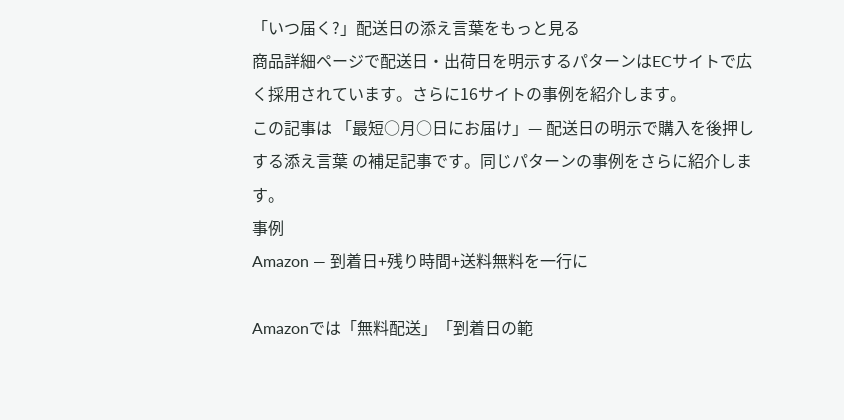「いつ届く?」配送日の添え言葉をもっと見る
商品詳細ページで配送日・出荷日を明示するパターンはECサイトで広く採用されています。さらに16サイトの事例を紹介します。
この記事は 「最短○月○日にお届け」— 配送日の明示で購入を後押しする添え言葉 の補足記事です。同じパターンの事例をさらに紹介します。
事例
Amazon — 到着日+残り時間+送料無料を一行に

Amazonでは「無料配送」「到着日の範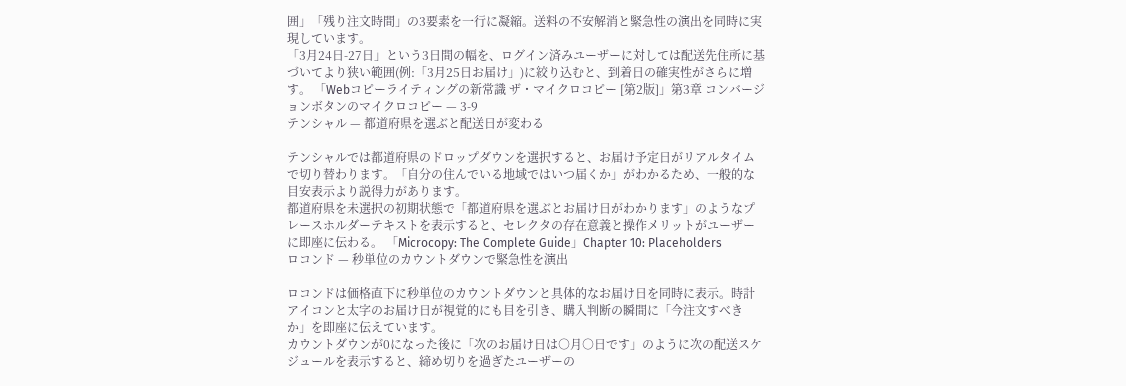囲」「残り注文時間」の3要素を一行に凝縮。送料の不安解消と緊急性の演出を同時に実現しています。
「3月24日-27日」という3日間の幅を、ログイン済みユーザーに対しては配送先住所に基づいてより狭い範囲(例:「3月25日お届け」)に絞り込むと、到着日の確実性がさらに増す。 「Webコピーライティングの新常識 ザ・マイクロコピー [第2版]」第3章 コンバージョンボタンのマイクロコピー — 3-9
テンシャル — 都道府県を選ぶと配送日が変わる

テンシャルでは都道府県のドロップダウンを選択すると、お届け予定日がリアルタイムで切り替わります。「自分の住んでいる地域ではいつ届くか」がわかるため、一般的な目安表示より説得力があります。
都道府県を未選択の初期状態で「都道府県を選ぶとお届け日がわかります」のようなプレースホルダーテキストを表示すると、セレクタの存在意義と操作メリットがユーザーに即座に伝わる。 「Microcopy: The Complete Guide」Chapter 10: Placeholders
ロコンド — 秒単位のカウントダウンで緊急性を演出

ロコンドは価格直下に秒単位のカウントダウンと具体的なお届け日を同時に表示。時計アイコンと太字のお届け日が視覚的にも目を引き、購入判断の瞬間に「今注文すべきか」を即座に伝えています。
カウントダウンが0になった後に「次のお届け日は○月○日です」のように次の配送スケジュールを表示すると、締め切りを過ぎたユーザーの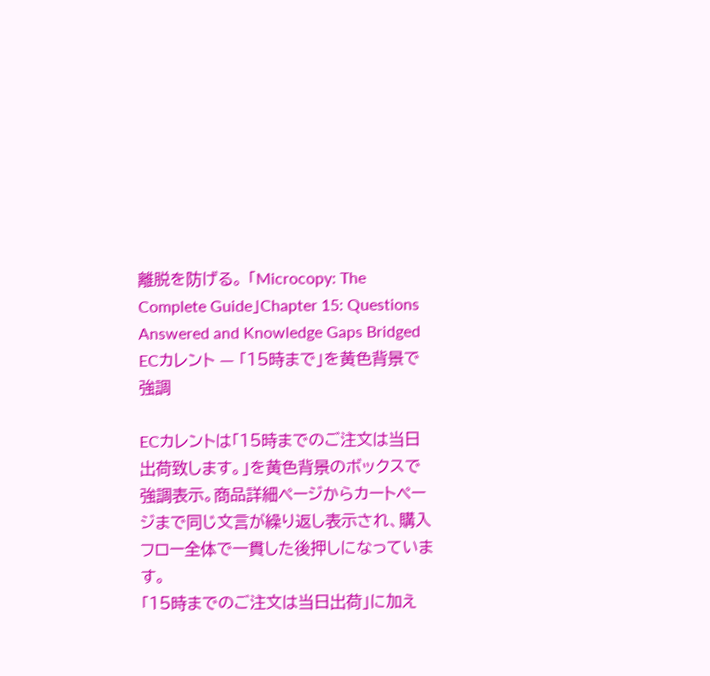離脱を防げる。 「Microcopy: The Complete Guide」Chapter 15: Questions Answered and Knowledge Gaps Bridged
ECカレント — 「15時まで」を黄色背景で強調

ECカレントは「15時までのご注文は当日出荷致します。」を黄色背景のボックスで強調表示。商品詳細ページからカートページまで同じ文言が繰り返し表示され、購入フロー全体で一貫した後押しになっています。
「15時までのご注文は当日出荷」に加え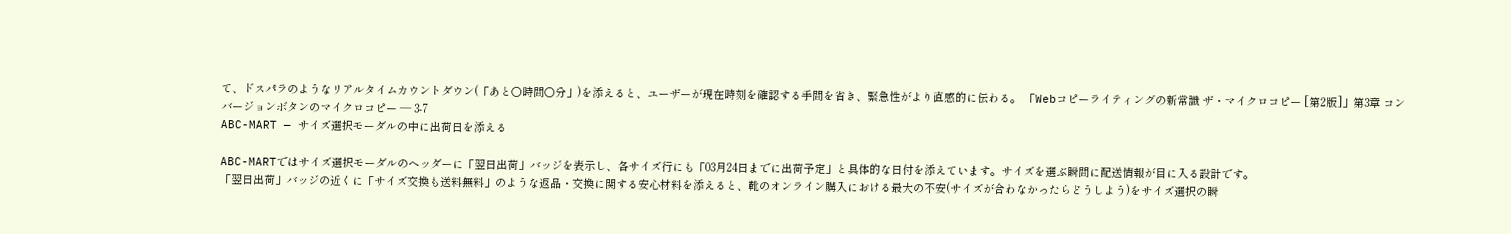て、ドスパラのようなリアルタイムカウントダウン(「あと○時間○分」)を添えると、ユーザーが現在時刻を確認する手間を省き、緊急性がより直感的に伝わる。 「Webコピーライティングの新常識 ザ・マイクロコピー [第2版]」第3章 コンバージョンボタンのマイクロコピー — 3-7
ABC-MART — サイズ選択モーダルの中に出荷日を添える

ABC-MARTではサイズ選択モーダルのヘッダーに「翌日出荷」バッジを表示し、各サイズ行にも「03月24日までに出荷予定」と具体的な日付を添えています。サイズを選ぶ瞬間に配送情報が目に入る設計です。
「翌日出荷」バッジの近くに「サイズ交換も送料無料」のような返品・交換に関する安心材料を添えると、靴のオンライン購入における最大の不安(サイズが合わなかったらどうしよう)をサイズ選択の瞬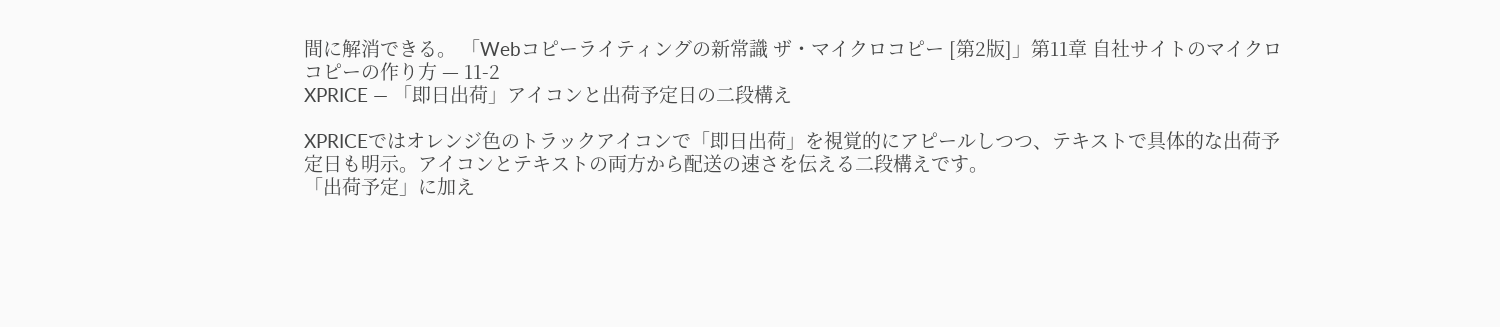間に解消できる。 「Webコピーライティングの新常識 ザ・マイクロコピー [第2版]」第11章 自社サイトのマイクロコピーの作り方 — 11-2
XPRICE — 「即日出荷」アイコンと出荷予定日の二段構え

XPRICEではオレンジ色のトラックアイコンで「即日出荷」を視覚的にアピールしつつ、テキストで具体的な出荷予定日も明示。アイコンとテキストの両方から配送の速さを伝える二段構えです。
「出荷予定」に加え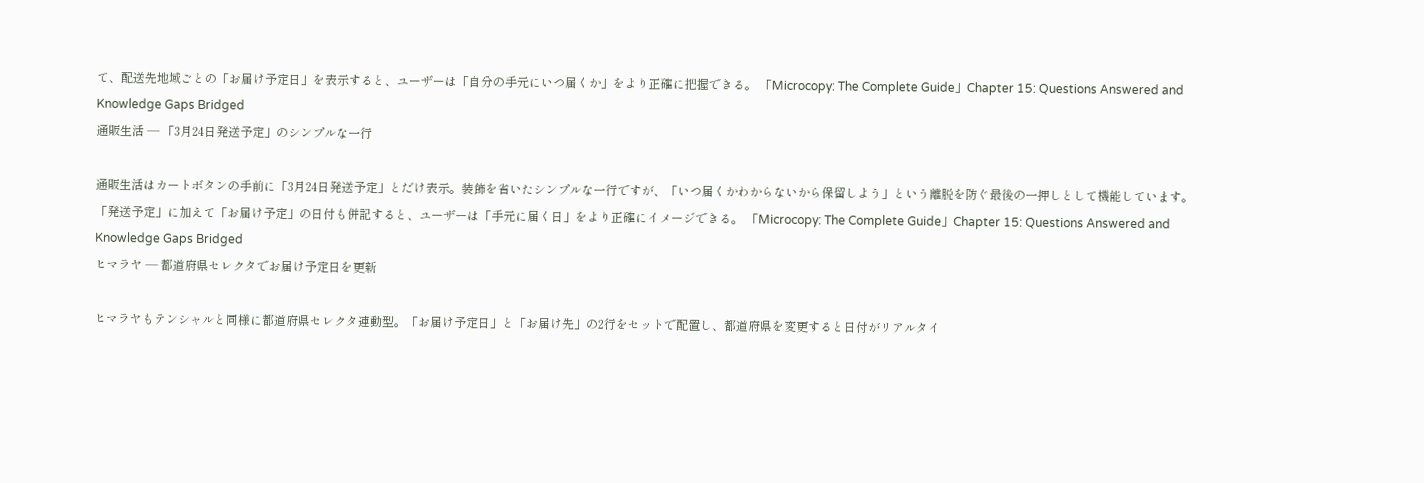て、配送先地域ごとの「お届け予定日」を表示すると、ユーザーは「自分の手元にいつ届くか」をより正確に把握できる。 「Microcopy: The Complete Guide」Chapter 15: Questions Answered and Knowledge Gaps Bridged
通販生活 — 「3月24日発送予定」のシンプルな一行

通販生活はカートボタンの手前に「3月24日発送予定」とだけ表示。装飾を省いたシンプルな一行ですが、「いつ届くかわからないから保留しよう」という離脱を防ぐ最後の一押しとして機能しています。
「発送予定」に加えて「お届け予定」の日付も併記すると、ユーザーは「手元に届く日」をより正確にイメージできる。 「Microcopy: The Complete Guide」Chapter 15: Questions Answered and Knowledge Gaps Bridged
ヒマラヤ — 都道府県セレクタでお届け予定日を更新

ヒマラヤもテンシャルと同様に都道府県セレクタ連動型。「お届け予定日」と「お届け先」の2行をセットで配置し、都道府県を変更すると日付がリアルタイ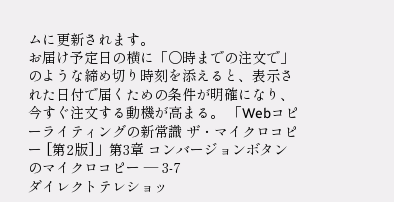ムに更新されます。
お届け予定日の横に「○時までの注文で」のような締め切り時刻を添えると、表示された日付で届くための条件が明確になり、今すぐ注文する動機が高まる。 「Webコピーライティングの新常識 ザ・マイクロコピー [第2版]」第3章 コンバージョンボタンのマイクロコピー — 3-7
ダイレクトテレショッ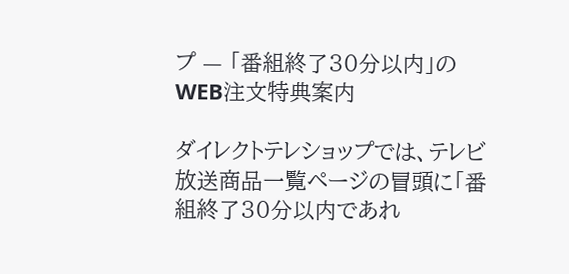プ — 「番組終了30分以内」のWEB注文特典案内

ダイレクトテレショップでは、テレビ放送商品一覧ページの冒頭に「番組終了30分以内であれ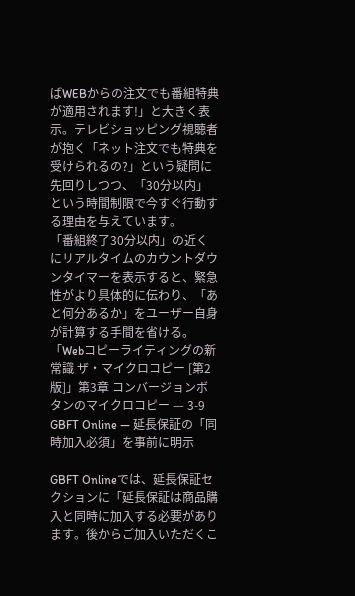ばWEBからの注文でも番組特典が適用されます!」と大きく表示。テレビショッピング視聴者が抱く「ネット注文でも特典を受けられるの?」という疑問に先回りしつつ、「30分以内」という時間制限で今すぐ行動する理由を与えています。
「番組終了30分以内」の近くにリアルタイムのカウントダウンタイマーを表示すると、緊急性がより具体的に伝わり、「あと何分あるか」をユーザー自身が計算する手間を省ける。 「Webコピーライティングの新常識 ザ・マイクロコピー [第2版]」第3章 コンバージョンボタンのマイクロコピー — 3-9
GBFT Online — 延長保証の「同時加入必須」を事前に明示

GBFT Onlineでは、延長保証セクションに「延長保証は商品購入と同時に加入する必要があります。後からご加入いただくこ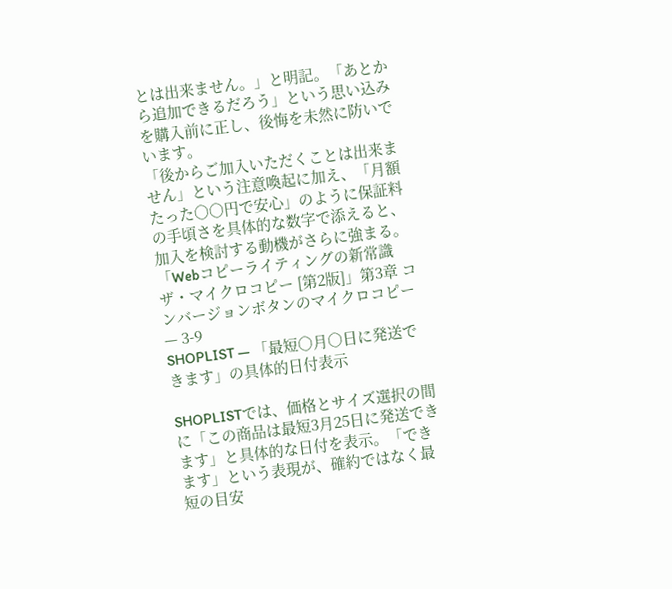とは出来ません。」と明記。「あとから追加できるだろう」という思い込みを購入前に正し、後悔を未然に防いでいます。
「後からご加入いただくことは出来ません」という注意喚起に加え、「月額たった○○円で安心」のように保証料の手頃さを具体的な数字で添えると、加入を検討する動機がさらに強まる。 「Webコピーライティングの新常識 ザ・マイクロコピー [第2版]」第3章 コンバージョンボタンのマイクロコピー — 3-9
SHOPLIST — 「最短○月○日に発送できます」の具体的日付表示

SHOPLISTでは、価格とサイズ選択の間に「この商品は最短3月25日に発送できます」と具体的な日付を表示。「できます」という表現が、確約ではなく最短の目安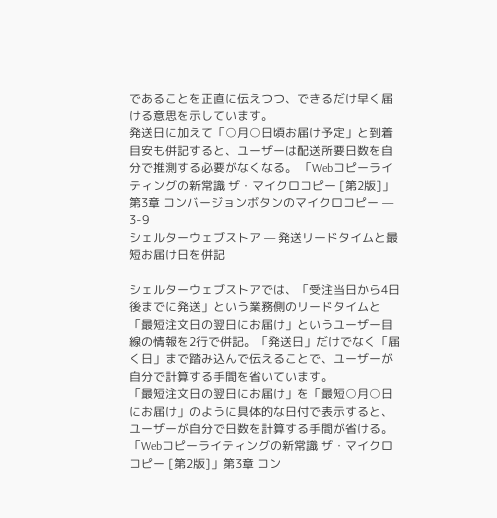であることを正直に伝えつつ、できるだけ早く届ける意思を示しています。
発送日に加えて「○月○日頃お届け予定」と到着目安も併記すると、ユーザーは配送所要日数を自分で推測する必要がなくなる。 「Webコピーライティングの新常識 ザ・マイクロコピー [第2版]」第3章 コンバージョンボタンのマイクロコピー — 3-9
シェルターウェブストア — 発送リードタイムと最短お届け日を併記

シェルターウェブストアでは、「受注当日から4日後までに発送」という業務側のリードタイムと「最短注文日の翌日にお届け」というユーザー目線の情報を2行で併記。「発送日」だけでなく「届く日」まで踏み込んで伝えることで、ユーザーが自分で計算する手間を省いています。
「最短注文日の翌日にお届け」を「最短○月○日にお届け」のように具体的な日付で表示すると、ユーザーが自分で日数を計算する手間が省ける。 「Webコピーライティングの新常識 ザ・マイクロコピー [第2版]」第3章 コン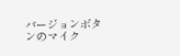バージョンボタンのマイク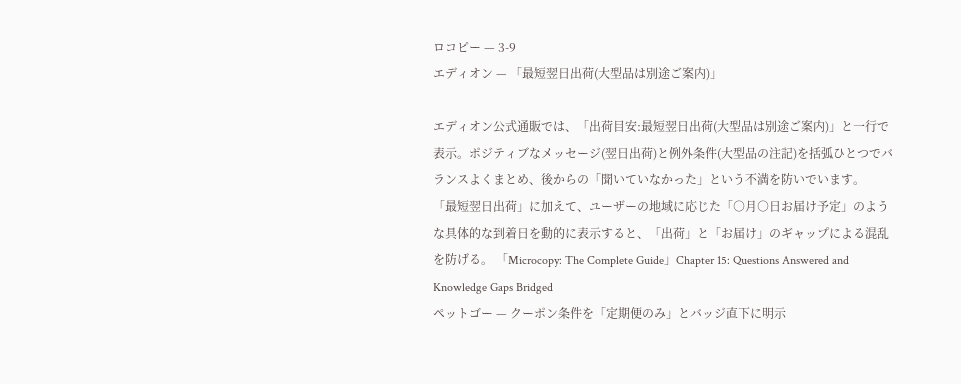ロコピー — 3-9
エディオン — 「最短翌日出荷(大型品は別途ご案内)」

エディオン公式通販では、「出荷目安:最短翌日出荷(大型品は別途ご案内)」と一行で表示。ポジティブなメッセージ(翌日出荷)と例外条件(大型品の注記)を括弧ひとつでバランスよくまとめ、後からの「聞いていなかった」という不満を防いでいます。
「最短翌日出荷」に加えて、ユーザーの地域に応じた「○月○日お届け予定」のような具体的な到着日を動的に表示すると、「出荷」と「お届け」のギャップによる混乱を防げる。 「Microcopy: The Complete Guide」Chapter 15: Questions Answered and Knowledge Gaps Bridged
ペットゴー — クーポン条件を「定期便のみ」とバッジ直下に明示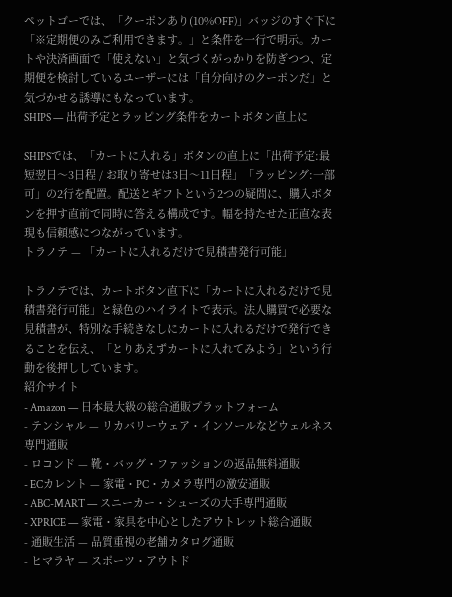ペットゴーでは、「クーポンあり(10%OFF)」バッジのすぐ下に「※定期便のみご利用できます。」と条件を一行で明示。カートや決済画面で「使えない」と気づくがっかりを防ぎつつ、定期便を検討しているユーザーには「自分向けのクーポンだ」と気づかせる誘導にもなっています。
SHIPS — 出荷予定とラッピング条件をカートボタン直上に

SHIPSでは、「カートに入れる」ボタンの直上に「出荷予定:最短翌日〜3日程 / お取り寄せは3日〜11日程」「ラッピング:一部可」の2行を配置。配送とギフトという2つの疑問に、購入ボタンを押す直前で同時に答える構成です。幅を持たせた正直な表現も信頼感につながっています。
トラノテ — 「カートに入れるだけで見積書発行可能」

トラノテでは、カートボタン直下に「カートに入れるだけで見積書発行可能」と緑色のハイライトで表示。法人購買で必要な見積書が、特別な手続きなしにカートに入れるだけで発行できることを伝え、「とりあえずカートに入れてみよう」という行動を後押ししています。
紹介サイト
- Amazon — 日本最大級の総合通販プラットフォーム
- テンシャル — リカバリーウェア・インソールなどウェルネス専門通販
- ロコンド — 靴・バッグ・ファッションの返品無料通販
- ECカレント — 家電・PC・カメラ専門の激安通販
- ABC-MART — スニーカー・シューズの大手専門通販
- XPRICE — 家電・家具を中心としたアウトレット総合通販
- 通販生活 — 品質重視の老舗カタログ通販
- ヒマラヤ — スポーツ・アウトド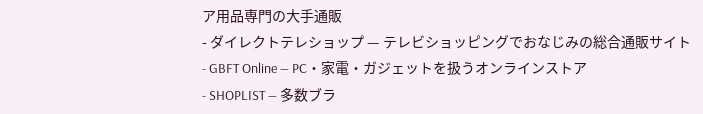ア用品専門の大手通販
- ダイレクトテレショップ — テレビショッピングでおなじみの総合通販サイト
- GBFT Online — PC・家電・ガジェットを扱うオンラインストア
- SHOPLIST — 多数ブラ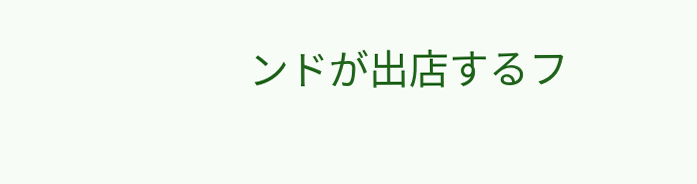ンドが出店するフ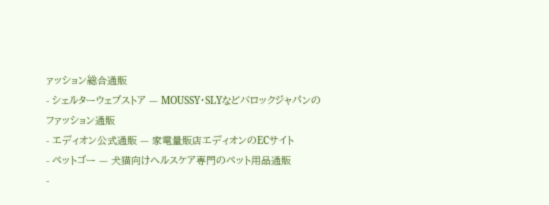ァッション総合通販
- シェルターウェブストア — MOUSSY・SLYなどバロックジャパンのファッション通販
- エディオン公式通販 — 家電量販店エディオンのECサイト
- ペットゴー — 犬猫向けヘルスケア専門のペット用品通販
-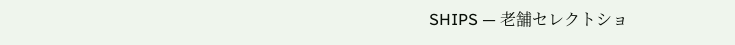SHIPS — 老舗セレクトショ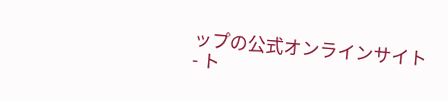ップの公式オンラインサイト
- ト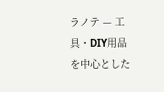ラノテ — 工具・DIY用品を中心とした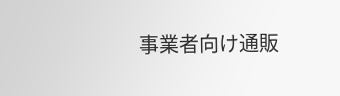事業者向け通販